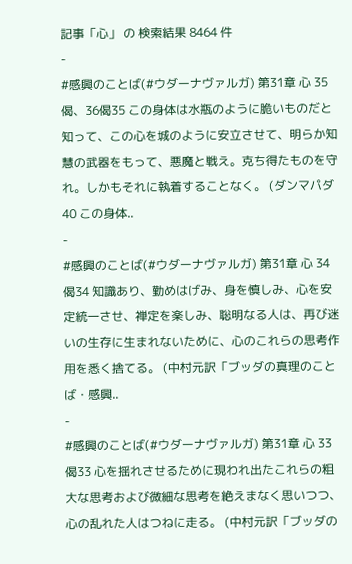記事「心」 の 検索結果 8464 件
-
#感興のことば(#ウダーナヴァルガ) 第31章 心 35偈、36偈35 この身体は水瓶のように脆いものだと知って、この心を城のように安立させて、明らか知慧の武器をもって、悪魔と戦え。克ち得たものを守れ。しかもそれに執着することなく。 (ダンマパダ40 この身体..
-
#感興のことば(#ウダーナヴァルガ) 第31章 心 34偈34 知識あり、勤めはげみ、身を慎しみ、心を安定統一させ、禅定を楽しみ、聡明なる人は、再び迷いの生存に生まれないために、心のこれらの思考作用を悉く捨てる。 (中村元訳「ブッダの真理のことば・感興..
-
#感興のことば(#ウダーナヴァルガ) 第31章 心 33偈33 心を揺れさせるために現われ出たこれらの粗大な思考および微細な思考を絶えまなく思いつつ、心の乱れた人はつねに走る。 (中村元訳「ブッダの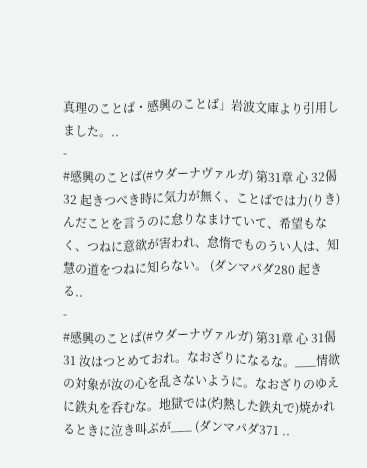真理のことば・感興のことば」岩波文庫より引用しました。..
-
#感興のことば(#ウダーナヴァルガ) 第31章 心 32偈32 起きつべき時に気力が無く、ことばでは力(りき)んだことを言うのに怠りなまけていて、希望もなく、つねに意欲が害われ、怠惰でものうい人は、知慧の道をつねに知らない。 (ダンマパダ280 起きる..
-
#感興のことば(#ウダーナヴァルガ) 第31章 心 31偈31 汝はつとめておれ。なおざりになるな。___情欲の対象が汝の心を乱さないように。なおざりのゆえに鉄丸を呑むな。地獄では(灼熱した鉄丸で)焼かれるときに泣き叫ぶが___ (ダンマパダ371 ..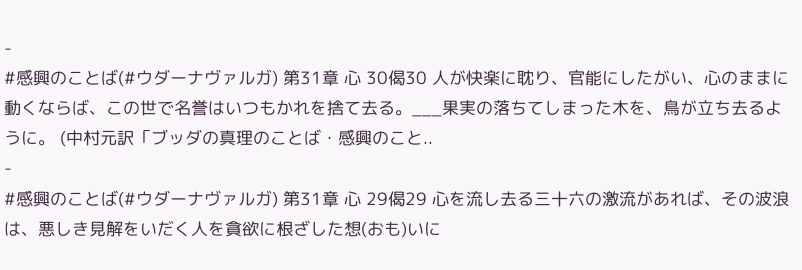-
#感興のことば(#ウダーナヴァルガ) 第31章 心 30偈30 人が快楽に耽り、官能にしたがい、心のままに動くならば、この世で名誉はいつもかれを捨て去る。___果実の落ちてしまった木を、鳥が立ち去るように。 (中村元訳「ブッダの真理のことば・感興のこと..
-
#感興のことば(#ウダーナヴァルガ) 第31章 心 29偈29 心を流し去る三十六の激流があれば、その波浪は、悪しき見解をいだく人を貪欲に根ざした想(おも)いに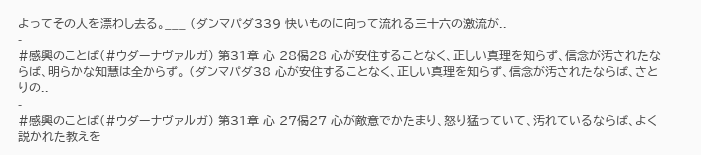よってその人を漂わし去る。___ (ダンマパダ339 快いものに向って流れる三十六の激流が..
-
#感興のことば(#ウダーナヴァルガ) 第31章 心 28偈28 心が安住することなく、正しい真理を知らず、信念が汚されたならば、明らかな知慧は全からず。 (ダンマパダ38 心が安住することなく、正しい真理を知らず、信念が汚されたならば、さとりの..
-
#感興のことば(#ウダーナヴァルガ) 第31章 心 27偈27 心が敵意でかたまり、怒り猛っていて、汚れているならば、よく説かれた教えを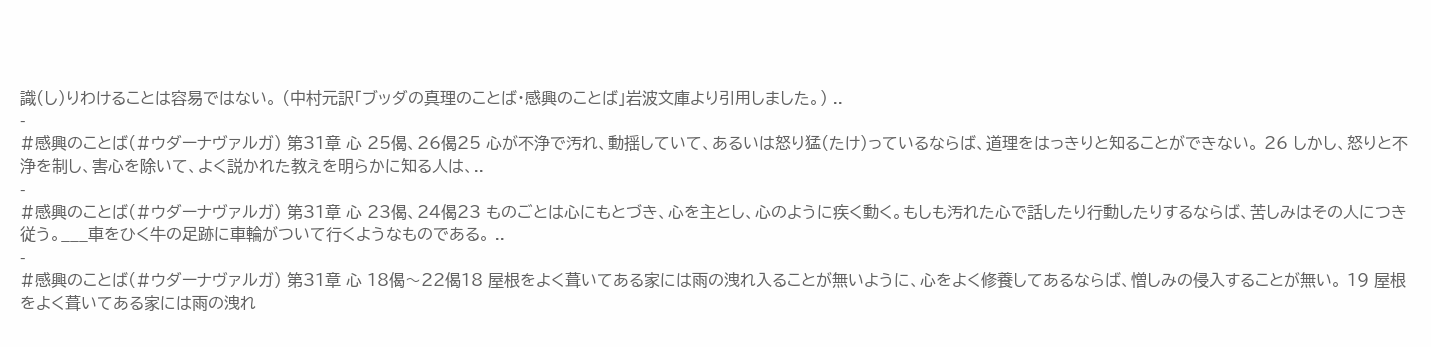識(し)りわけることは容易ではない。 (中村元訳「ブッダの真理のことば・感興のことば」岩波文庫より引用しました。) ..
-
#感興のことば(#ウダーナヴァルガ) 第31章 心 25偈、26偈25 心が不浄で汚れ、動揺していて、あるいは怒り猛(たけ)っているならば、道理をはっきりと知ることができない。 26 しかし、怒りと不浄を制し、害心を除いて、よく説かれた教えを明らかに知る人は、..
-
#感興のことば(#ウダーナヴァルガ) 第31章 心 23偈、24偈23 ものごとは心にもとづき、心を主とし、心のように疾く動く。もしも汚れた心で話したり行動したりするならば、苦しみはその人につき従う。___車をひく牛の足跡に車輪がついて行くようなものである。 ..
-
#感興のことば(#ウダーナヴァルガ) 第31章 心 18偈〜22偈18 屋根をよく葺いてある家には雨の洩れ入ることが無いように、心をよく修養してあるならば、憎しみの侵入することが無い。 19 屋根をよく葺いてある家には雨の洩れ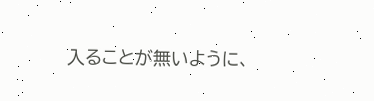入ることが無いように、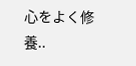心をよく修養..